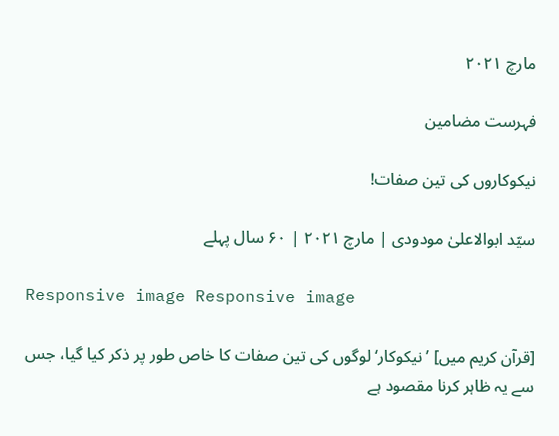مارچ ۲۰۲۱

فہرست مضامین

نیکوکاروں کی تین صفات!

سیّد ابوالاعلیٰ مودودی | مارچ ۲۰۲۱ | ۶۰ سال پہلے

Responsive image Responsive image

[قرآن کریم میں] ’نیکوکار‘ لوگوں کی تین صفات کا خاص طور پر ذکر کیا گیا، جس سے یہ ظاہر کرنا مقصود ہے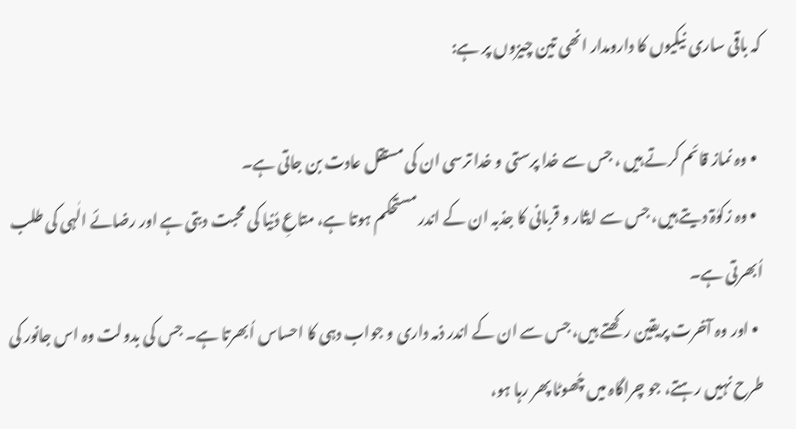کہ باقی ساری نیکیوں کا دارومدار انھی تین چیزوں پر ہے:

  • وہ نماز قائم کرتے ہیں ، جس سے خدا پرستی و خدا ترسی ان کی مستقل عادت بن جاتی ہے۔
  • وہ زکوٰۃ دیتے ہیں، جس سے ایثار و قربانی کا جذبہ ان کے اندر مستحکم ہوتا ہے، متاعِ دُنیا کی محبت دبتی ہے اور رضائے الٰہی کی طلب اُبھرتی ہے۔
  • اور وہ آخرت پریقین رکھتے ہیں، جس سے ان کے اندر ذمہ داری و جواب دہی کا احساس اُبھرتا ہے۔ جس کی بدولت وہ اس جانور کی طرح نہیں رہتے، جو چراگاہ میں چُھوٹا پھر رہا ہو،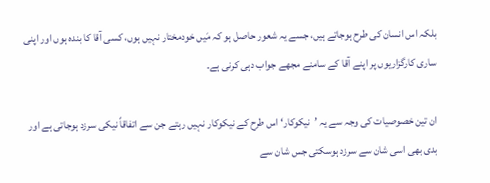بلکہ اس انسان کی طرح ہوجاتے ہیں، جسے یہ شعور حاصل ہو کہ مَیں خودمختار نہیں ہوں، کسی آقا کا بندہ ہوں اور اپنی ساری کارگزاریوں پر اپنے آقا کے سامنے مجھے جواب دہی کرنی ہے۔

ان تین خصوصیات کی وجہ سے یہ ’نیکوکار‘ اس طرح کے نیکوکار نہیں رہتے جن سے اتفاقاً نیکی سرزد ہوجاتی ہے اور بدی بھی اسی شان سے سرزد ہوسکتی جس شان سے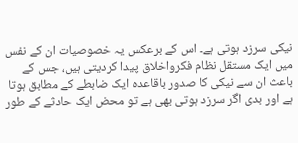نیکی سرزد ہوتی ہے۔ اس کے برعکس یہ خصوصیات ان کے نفس میں ایک مستقل نظام فکرواخلاق پیدا کردیتی ہیں، جس کے باعث ان سے نیکی کا صدور باقاعدہ ایک ضابطے کے مطابق ہوتا ہے اور بدی اگر سرزد ہوتی بھی ہے تو محض ایک حادثے کے طور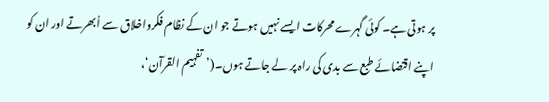پر ہوتی ہے۔ کوئی گہرے محرکات ایسے نہیں ہوتے جو ان کے نظام فکرواخلاق سے اُبھرتے اور ان کو اپنے اقتضائے طبع سے بدی کی راہ پر لے جاتے ہوں۔(’تفہیم القرآن‘،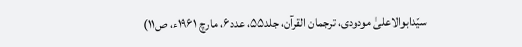سیّدابوالاعلیٰ مودودی، ترجمان القرآن، جلد۵۵، عدد۶، مارچ ۱۹۶۱ء، ص۱۱)